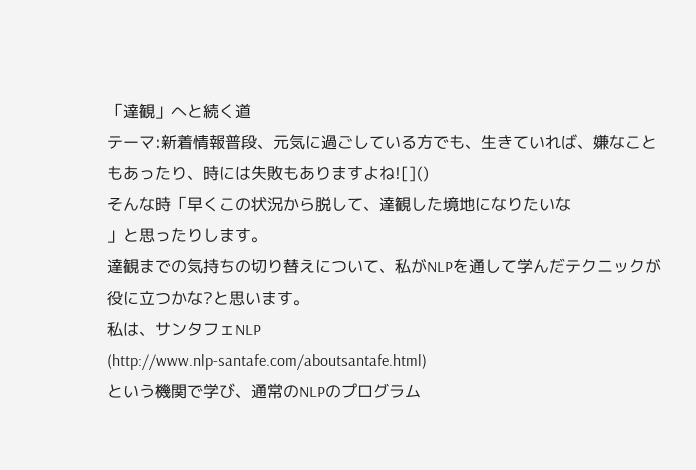「達観」へと続く道
テーマ:新着情報普段、元気に過ごしている方でも、生きていれば、嫌なこともあったり、時には失敗もありますよね![]()
そんな時「早くこの状況から脱して、達観した境地になりたいな
」と思ったりします。
達観までの気持ちの切り替えについて、私がNLPを通して学んだテクニックが役に立つかな?と思います。
私は、サンタフェNLP
(http://www.nlp-santafe.com/aboutsantafe.html)
という機関で学び、通常のNLPのプログラム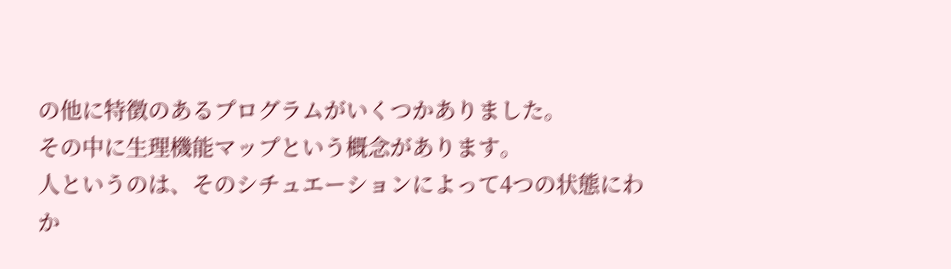の他に特徴のあるプログラムがいくつかありました。
その中に生理機能マップという概念があります。
人というのは、そのシチュエーションによって4つの状態にわか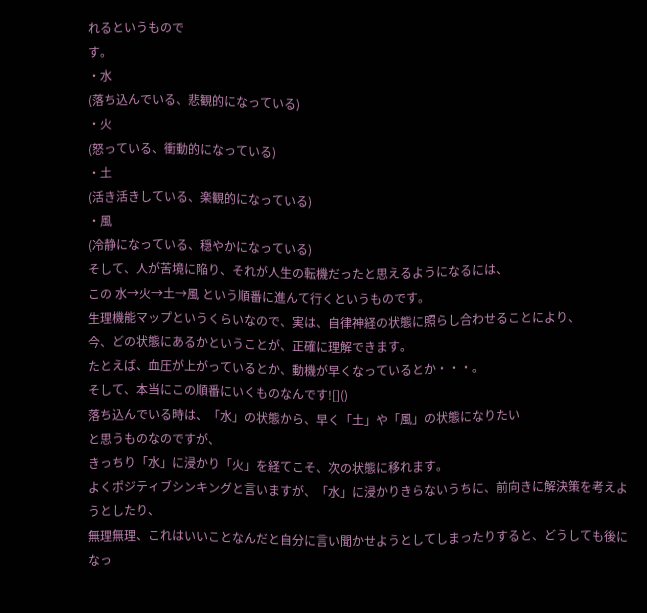れるというもので
す。
・水
(落ち込んでいる、悲観的になっている)
・火
(怒っている、衝動的になっている)
・土
(活き活きしている、楽観的になっている)
・風
(冷静になっている、穏やかになっている)
そして、人が苦境に陥り、それが人生の転機だったと思えるようになるには、
この 水→火→土→風 という順番に進んて行くというものです。
生理機能マップというくらいなので、実は、自律神経の状態に照らし合わせることにより、
今、どの状態にあるかということが、正確に理解できます。
たとえば、血圧が上がっているとか、動機が早くなっているとか・・・。
そして、本当にこの順番にいくものなんです![]()
落ち込んでいる時は、「水」の状態から、早く「土」や「風」の状態になりたい
と思うものなのですが、
きっちり「水」に浸かり「火」を経てこそ、次の状態に移れます。
よくポジティブシンキングと言いますが、「水」に浸かりきらないうちに、前向きに解決策を考えようとしたり、
無理無理、これはいいことなんだと自分に言い聞かせようとしてしまったりすると、どうしても後になっ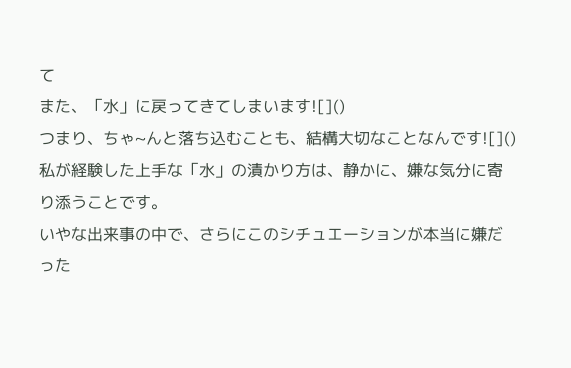て
また、「水」に戻ってきてしまいます![]()
つまり、ちゃ~んと落ち込むことも、結構大切なことなんです![]()
私が経験した上手な「水」の漬かり方は、静かに、嫌な気分に寄り添うことです。
いやな出来事の中で、さらにこのシチュエーションが本当に嫌だった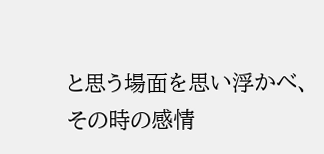と思う場面を思い浮かべ、
その時の感情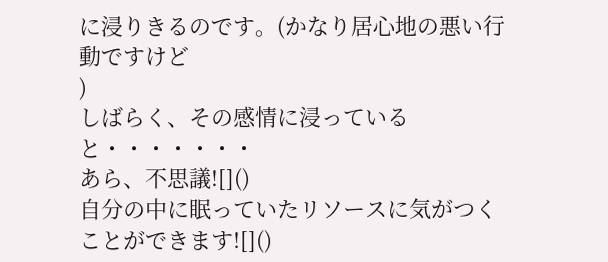に浸りきるのです。(かなり居心地の悪い行動ですけど
)
しばらく、その感情に浸っていると・・・・・・・
あら、不思議![]()
自分の中に眠っていたリソースに気がつくことができます![]()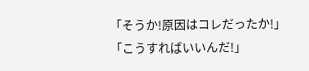「そうか!原因はコレだったか!」
「こうすればいいんだ!」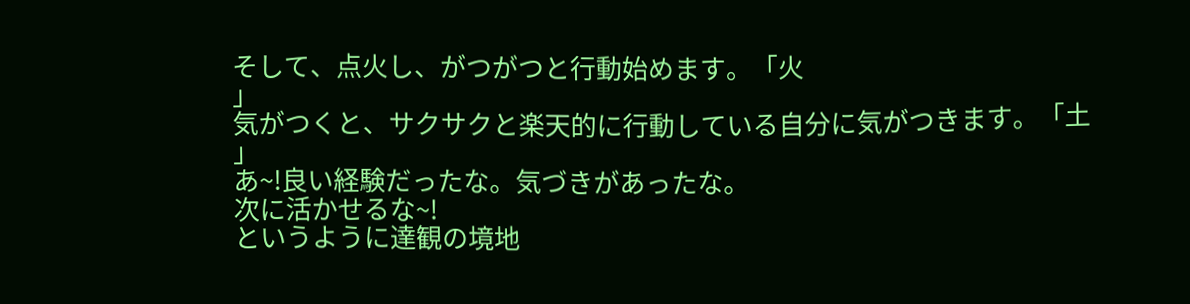そして、点火し、がつがつと行動始めます。「火
」
気がつくと、サクサクと楽天的に行動している自分に気がつきます。「土
」
あ~!良い経験だったな。気づきがあったな。
次に活かせるな~!
というように達観の境地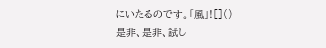にいたるのです。「風」![]()
是非、是非、試し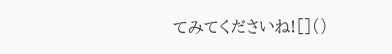てみてくださいね![]()